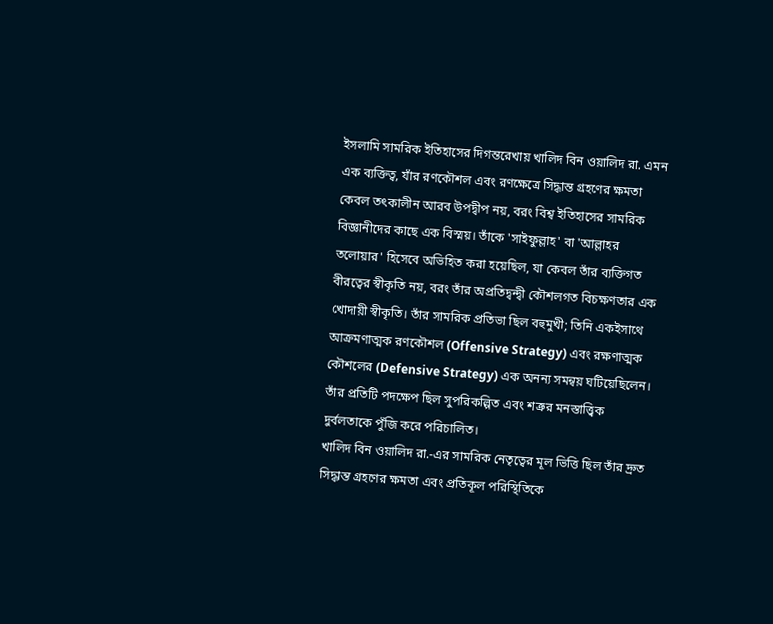ইসলামি সামরিক ইতিহাসের দিগন্তরেখায় খালিদ বিন ওয়ালিদ রা. এমন এক ব্যক্তিত্ব, যাঁর রণকৌশল এবং রণক্ষেত্রে সিদ্ধান্ত গ্রহণের ক্ষমতা কেবল তৎকালীন আরব উপদ্বীপ নয়, বরং বিশ্ব ইতিহাসের সামরিক বিজ্ঞানীদের কাছে এক বিস্ময়। তাঁকে 'সাইফুল্লাহ' বা 'আল্লাহর তলোয়ার' হিসেবে অভিহিত করা হয়েছিল, যা কেবল তাঁর ব্যক্তিগত বীরত্বের স্বীকৃতি নয়, বরং তাঁর অপ্রতিদ্বন্দ্বী কৌশলগত বিচক্ষণতার এক খোদায়ী স্বীকৃতি। তাঁর সামরিক প্রতিভা ছিল বহুমুখী; তিনি একইসাথে আক্রমণাত্মক রণকৌশল (Offensive Strategy) এবং রক্ষণাত্মক কৌশলের (Defensive Strategy) এক অনন্য সমন্বয় ঘটিয়েছিলেন। তাঁর প্রতিটি পদক্ষেপ ছিল সুপরিকল্পিত এবং শত্রুর মনস্তাত্ত্বিক দুর্বলতাকে পুঁজি করে পরিচালিত।
খালিদ বিন ওয়ালিদ রা.-এর সামরিক নেতৃত্বের মূল ভিত্তি ছিল তাঁর দ্রুত সিদ্ধান্ত গ্রহণের ক্ষমতা এবং প্রতিকূল পরিস্থিতিকে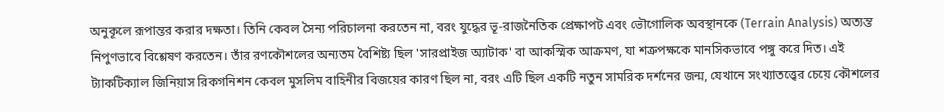অনুকূলে রূপান্তর করার দক্ষতা। তিনি কেবল সৈন্য পরিচালনা করতেন না, বরং যুদ্ধের ভূ-রাজনৈতিক প্রেক্ষাপট এবং ভৌগোলিক অবস্থানকে (Terrain Analysis) অত্যন্ত নিপুণভাবে বিশ্লেষণ করতেন। তাঁর রণকৌশলের অন্যতম বৈশিষ্ট্য ছিল 'সারপ্রাইজ অ্যাটাক' বা আকস্মিক আক্রমণ, যা শত্রুপক্ষকে মানসিকভাবে পঙ্গু করে দিত। এই ট্যাকটিক্যাল জিনিয়াস রিকগনিশন কেবল মুসলিম বাহিনীর বিজয়ের কারণ ছিল না, বরং এটি ছিল একটি নতুন সামরিক দর্শনের জন্ম, যেখানে সংখ্যাতত্ত্বের চেয়ে কৌশলের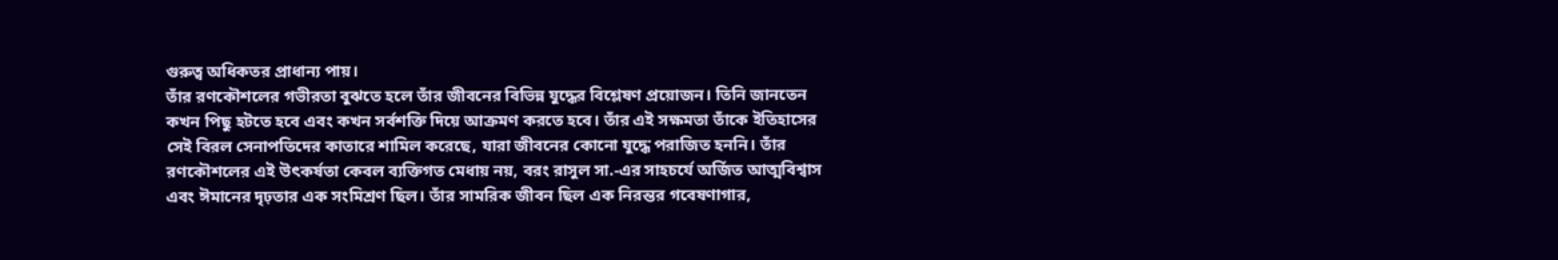গুরুত্ব অধিকতর প্রাধান্য পায়।
তাঁর রণকৌশলের গভীরতা বুঝতে হলে তাঁর জীবনের বিভিন্ন যুদ্ধের বিশ্লেষণ প্রয়োজন। তিনি জানতেন কখন পিছু হটতে হবে এবং কখন সর্বশক্তি দিয়ে আক্রমণ করতে হবে। তাঁর এই সক্ষমতা তাঁকে ইতিহাসের সেই বিরল সেনাপতিদের কাতারে শামিল করেছে, যারা জীবনের কোনো যুদ্ধে পরাজিত হননি। তাঁর রণকৌশলের এই উৎকর্ষতা কেবল ব্যক্তিগত মেধায় নয়, বরং রাসুল সা.-এর সাহচর্যে অর্জিত আত্মবিশ্বাস এবং ঈমানের দৃঢ়তার এক সংমিশ্রণ ছিল। তাঁর সামরিক জীবন ছিল এক নিরন্তর গবেষণাগার,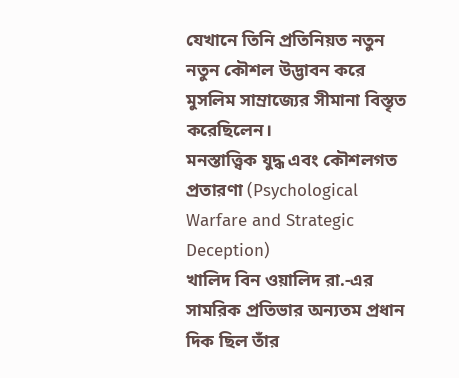যেখানে তিনি প্রতিনিয়ত নতুন নতুন কৌশল উদ্ভাবন করে মুসলিম সাম্রাজ্যের সীমানা বিস্তৃত করেছিলেন।
মনস্তাত্ত্বিক যুদ্ধ এবং কৌশলগত প্রতারণা (Psychological Warfare and Strategic Deception)
খালিদ বিন ওয়ালিদ রা.-এর সামরিক প্রতিভার অন্যতম প্রধান দিক ছিল তাঁর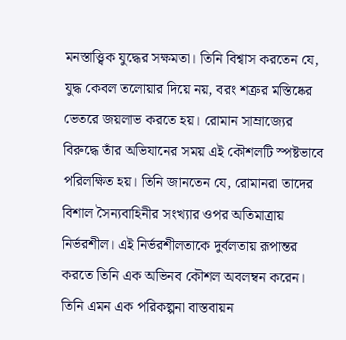মনস্তাত্ত্বিক যুদ্ধের সক্ষমতা। তিনি বিশ্বাস করতেন যে, যুদ্ধ কেবল তলোয়ার দিয়ে নয়, বরং শত্রুর মস্তিষ্কের ভেতরে জয়লাভ করতে হয়। রোমান সাম্রাজ্যের বিরুদ্ধে তাঁর অভিযানের সময় এই কৌশলটি স্পষ্টভাবে পরিলক্ষিত হয়। তিনি জানতেন যে, রোমানরা তাদের বিশাল সৈন্যবাহিনীর সংখ্যার ওপর অতিমাত্রায় নির্ভরশীল। এই নির্ভরশীলতাকে দুর্বলতায় রূপান্তর করতে তিনি এক অভিনব কৌশল অবলম্বন করেন। তিনি এমন এক পরিকল্পনা বাস্তবায়ন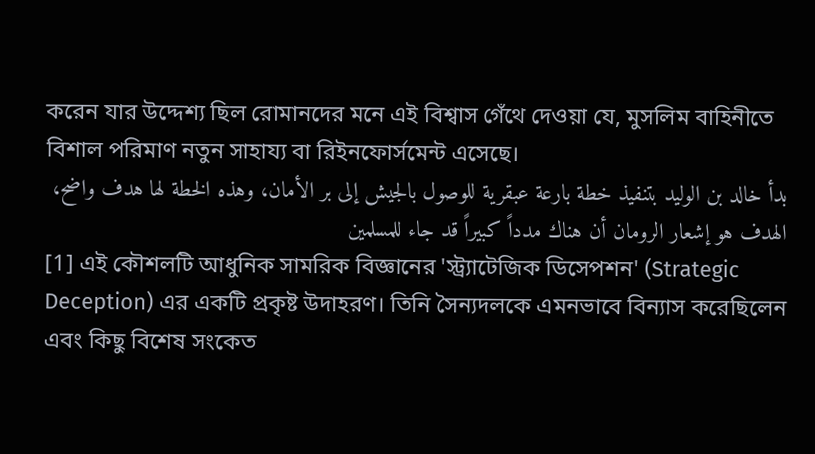করেন যার উদ্দেশ্য ছিল রোমানদের মনে এই বিশ্বাস গেঁথে দেওয়া যে, মুসলিম বাহিনীতে বিশাল পরিমাণ নতুন সাহায্য বা রিইনফোর্সমেন্ট এসেছে।
بدأ خالد بن الوليد بتنفيذ خطة بارعة عبقرية للوصول بالجيش إلى بر الأمان، وهذه الخطة لها هدف واضح، الهدف هو إشعار الرومان أن هناك مدداً كبيراً قد جاء للمسلمين
[1] এই কৌশলটি আধুনিক সামরিক বিজ্ঞানের 'স্ট্র্যাটেজিক ডিসেপশন' (Strategic Deception) এর একটি প্রকৃষ্ট উদাহরণ। তিনি সৈন্যদলকে এমনভাবে বিন্যাস করেছিলেন এবং কিছু বিশেষ সংকেত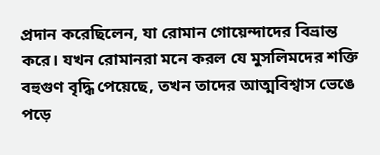প্রদান করেছিলেন, যা রোমান গোয়েন্দাদের বিভ্রান্ত করে। যখন রোমানরা মনে করল যে মুসলিমদের শক্তি বহুগুণ বৃদ্ধি পেয়েছে, তখন তাদের আত্মবিশ্বাস ভেঙে পড়ে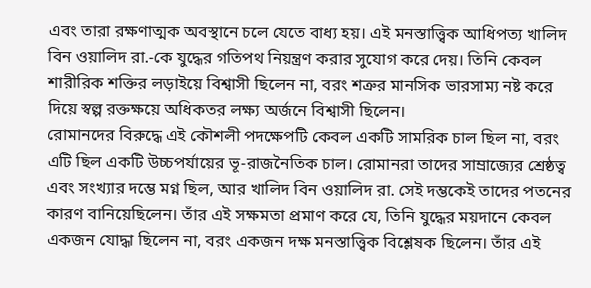এবং তারা রক্ষণাত্মক অবস্থানে চলে যেতে বাধ্য হয়। এই মনস্তাত্ত্বিক আধিপত্য খালিদ বিন ওয়ালিদ রা.-কে যুদ্ধের গতিপথ নিয়ন্ত্রণ করার সুযোগ করে দেয়। তিনি কেবল শারীরিক শক্তির লড়াইয়ে বিশ্বাসী ছিলেন না, বরং শত্রুর মানসিক ভারসাম্য নষ্ট করে দিয়ে স্বল্প রক্তক্ষয়ে অধিকতর লক্ষ্য অর্জনে বিশ্বাসী ছিলেন।
রোমানদের বিরুদ্ধে এই কৌশলী পদক্ষেপটি কেবল একটি সামরিক চাল ছিল না, বরং এটি ছিল একটি উচ্চপর্যায়ের ভূ-রাজনৈতিক চাল। রোমানরা তাদের সাম্রাজ্যের শ্রেষ্ঠত্ব এবং সংখ্যার দম্ভে মগ্ন ছিল, আর খালিদ বিন ওয়ালিদ রা. সেই দম্ভকেই তাদের পতনের কারণ বানিয়েছিলেন। তাঁর এই সক্ষমতা প্রমাণ করে যে, তিনি যুদ্ধের ময়দানে কেবল একজন যোদ্ধা ছিলেন না, বরং একজন দক্ষ মনস্তাত্ত্বিক বিশ্লেষক ছিলেন। তাঁর এই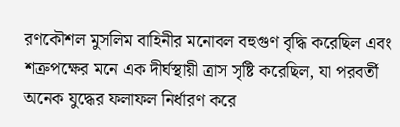রণকৌশল মুসলিম বাহিনীর মনোবল বহুগুণ বৃদ্ধি করেছিল এবং শত্রুপক্ষের মনে এক দীর্ঘস্থায়ী ত্রাস সৃষ্টি করেছিল, যা পরবর্তী অনেক যুদ্ধের ফলাফল নির্ধারণ করে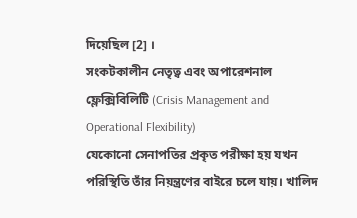দিয়েছিল [2] ।
সংকটকালীন নেতৃত্ব এবং অপারেশনাল ফ্লেক্সিবিলিটি (Crisis Management and Operational Flexibility)
যেকোনো সেনাপতির প্রকৃত পরীক্ষা হয় যখন পরিস্থিতি তাঁর নিয়ন্ত্রণের বাইরে চলে যায়। খালিদ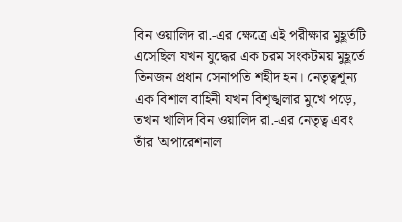বিন ওয়ালিদ রা.-এর ক্ষেত্রে এই পরীক্ষার মুহূর্তটি এসেছিল যখন যুদ্ধের এক চরম সংকটময় মুহূর্তে তিনজন প্রধান সেনাপতি শহীদ হন। নেতৃত্বশূন্য এক বিশাল বাহিনী যখন বিশৃঙ্খলার মুখে পড়ে, তখন খালিদ বিন ওয়ালিদ রা.-এর নেতৃত্ব এবং তাঁর 'অপারেশনাল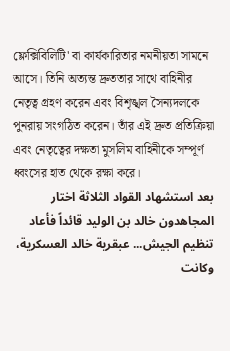ফ্লেক্সিবিলিটি' বা কার্যকারিতার নমনীয়তা সামনে আসে। তিনি অত্যন্ত দ্রুততার সাথে বাহিনীর নেতৃত্ব গ্রহণ করেন এবং বিশৃঙ্খল সৈন্যদলকে পুনরায় সংগঠিত করেন। তাঁর এই দ্রুত প্রতিক্রিয়া এবং নেতৃত্বের দক্ষতা মুসলিম বাহিনীকে সম্পূর্ণ ধ্বংসের হাত থেকে রক্ষা করে।
بعد استشهاد القواد الثلاثة اختار المجاهدون خالد بن الوليد قائداً فأعاد تنظيم الجيش... عبقرية خالد العسكرية، وكانت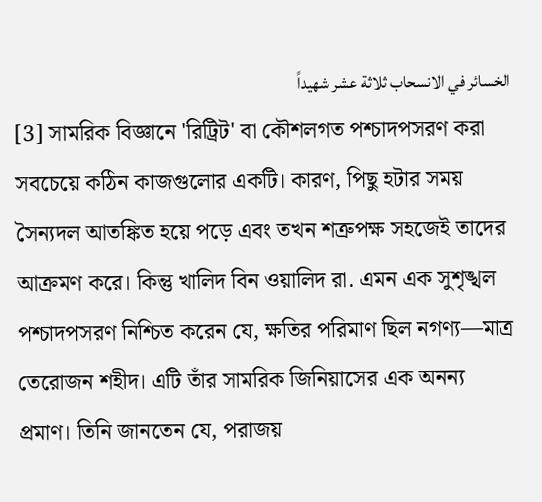الخسائر في الانسحاب ثلاثة عشر شهيداً
[3] সামরিক বিজ্ঞানে 'রিট্রিট' বা কৌশলগত পশ্চাদপসরণ করা সবচেয়ে কঠিন কাজগুলোর একটি। কারণ, পিছু হটার সময় সৈন্যদল আতঙ্কিত হয়ে পড়ে এবং তখন শত্রুপক্ষ সহজেই তাদের আক্রমণ করে। কিন্তু খালিদ বিন ওয়ালিদ রা. এমন এক সুশৃঙ্খল পশ্চাদপসরণ নিশ্চিত করেন যে, ক্ষতির পরিমাণ ছিল নগণ্য—মাত্র তেরোজন শহীদ। এটি তাঁর সামরিক জিনিয়াসের এক অনন্য প্রমাণ। তিনি জানতেন যে, পরাজয়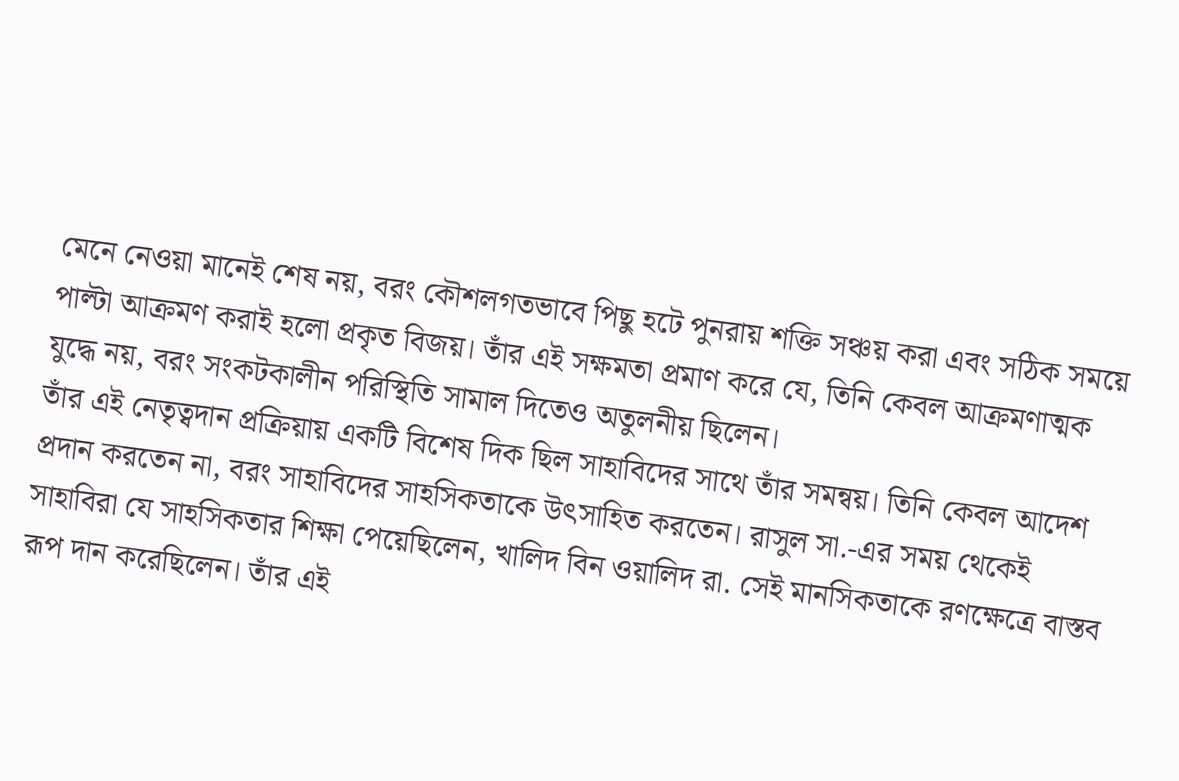মেনে নেওয়া মানেই শেষ নয়, বরং কৌশলগতভাবে পিছু হটে পুনরায় শক্তি সঞ্চয় করা এবং সঠিক সময়ে পাল্টা আক্রমণ করাই হলো প্রকৃত বিজয়। তাঁর এই সক্ষমতা প্রমাণ করে যে, তিনি কেবল আক্রমণাত্মক যুদ্ধে নয়, বরং সংকটকালীন পরিস্থিতি সামাল দিতেও অতুলনীয় ছিলেন।
তাঁর এই নেতৃত্বদান প্রক্রিয়ায় একটি বিশেষ দিক ছিল সাহাবিদের সাথে তাঁর সমন্বয়। তিনি কেবল আদেশ প্রদান করতেন না, বরং সাহাবিদের সাহসিকতাকে উৎসাহিত করতেন। রাসুল সা.-এর সময় থেকেই সাহাবিরা যে সাহসিকতার শিক্ষা পেয়েছিলেন, খালিদ বিন ওয়ালিদ রা. সেই মানসিকতাকে রণক্ষেত্রে বাস্তব রূপ দান করেছিলেন। তাঁর এই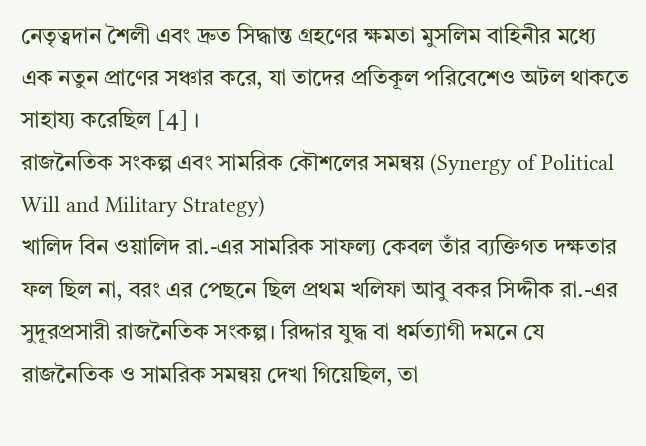নেতৃত্বদান শৈলী এবং দ্রুত সিদ্ধান্ত গ্রহণের ক্ষমতা মুসলিম বাহিনীর মধ্যে এক নতুন প্রাণের সঞ্চার করে, যা তাদের প্রতিকূল পরিবেশেও অটল থাকতে সাহায্য করেছিল [4] ।
রাজনৈতিক সংকল্প এবং সামরিক কৌশলের সমন্বয় (Synergy of Political Will and Military Strategy)
খালিদ বিন ওয়ালিদ রা.-এর সামরিক সাফল্য কেবল তাঁর ব্যক্তিগত দক্ষতার ফল ছিল না, বরং এর পেছনে ছিল প্রথম খলিফা আবু বকর সিদ্দীক রা.-এর সুদূরপ্রসারী রাজনৈতিক সংকল্প। রিদ্দার যুদ্ধ বা ধর্মত্যাগী দমনে যে রাজনৈতিক ও সামরিক সমন্বয় দেখা গিয়েছিল, তা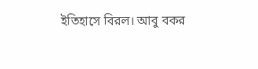ইতিহাসে বিরল। আবু বকর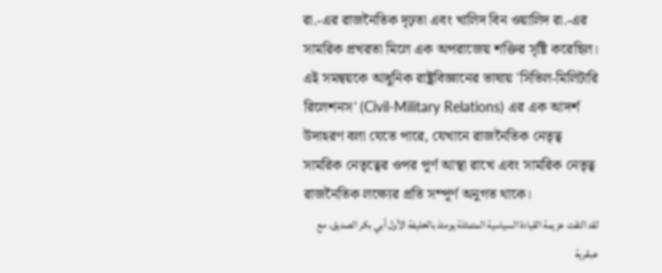রা.-এর রাজনৈতিক দৃঢ়তা এবং খালিদ বিন ওয়ালিদ রা.-এর সামরিক প্রখরতা মিলে এক অপরাজেয় শক্তির সৃষ্টি করেছিল। এই সমন্বয়কে আধুনিক রাষ্ট্রবিজ্ঞানের ভাষায় 'সিভিল-মিলিটারি রিলেশনস' (Civil-Military Relations) এর এক আদর্শ উদাহরণ বলা যেতে পারে, যেখানে রাজনৈতিক নেতৃত্ব সামরিক নেতৃত্বের ওপর পূর্ণ আস্থা রাখে এবং সামরিক নেতৃত্ব রাজনৈতিক লক্ষ্যের প্রতি সম্পূর্ণ অনুগত থাকে।
لقد التقت عزيمة القيادة السياسية المتمثلة يومئذ بالخليفة الأول أبي بكر الصديق، مع عبقرية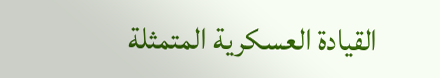القيادة العسكرية المتمثلة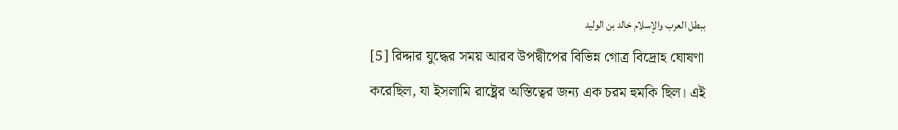ببطل العرب والإسلام خالد بن الوليد
[5] রিদ্দার যুদ্ধের সময় আরব উপদ্বীপের বিভিন্ন গোত্র বিদ্রোহ ঘোষণা করেছিল, যা ইসলামি রাষ্ট্রের অস্তিত্বের জন্য এক চরম হুমকি ছিল। এই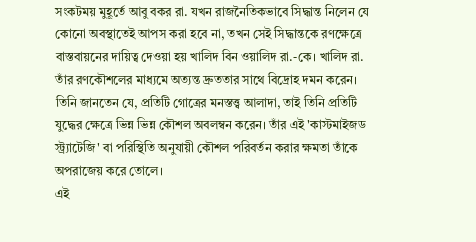সংকটময় মুহূর্তে আবু বকর রা. যখন রাজনৈতিকভাবে সিদ্ধান্ত নিলেন যে কোনো অবস্থাতেই আপস করা হবে না, তখন সেই সিদ্ধান্তকে রণক্ষেত্রে বাস্তবায়নের দায়িত্ব দেওয়া হয় খালিদ বিন ওয়ালিদ রা.-কে। খালিদ রা. তাঁর রণকৌশলের মাধ্যমে অত্যন্ত দ্রুততার সাথে বিদ্রোহ দমন করেন। তিনি জানতেন যে, প্রতিটি গোত্রের মনস্তত্ত্ব আলাদা, তাই তিনি প্রতিটি যুদ্ধের ক্ষেত্রে ভিন্ন ভিন্ন কৌশল অবলম্বন করেন। তাঁর এই 'কাস্টমাইজড স্ট্র্যাটেজি' বা পরিস্থিতি অনুযায়ী কৌশল পরিবর্তন করার ক্ষমতা তাঁকে অপরাজেয় করে তোলে।
এই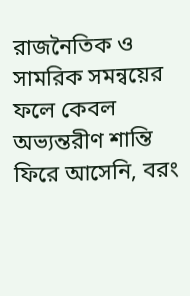রাজনৈতিক ও সামরিক সমন্বয়ের ফলে কেবল অভ্যন্তরীণ শান্তি ফিরে আসেনি, বরং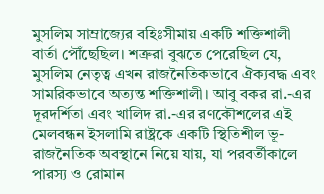মুসলিম সাম্রাজ্যের বহিঃসীমায় একটি শক্তিশালী বার্তা পৌঁছেছিল। শত্রুরা বুঝতে পেরেছিল যে, মুসলিম নেতৃত্ব এখন রাজনৈতিকভাবে ঐক্যবদ্ধ এবং সামরিকভাবে অত্যন্ত শক্তিশালী। আবু বকর রা.-এর দূরদর্শিতা এবং খালিদ রা.-এর রণকৌশলের এই মেলবন্ধন ইসলামি রাষ্ট্রকে একটি স্থিতিশীল ভূ-রাজনৈতিক অবস্থানে নিয়ে যায়, যা পরবর্তীকালে পারস্য ও রোমান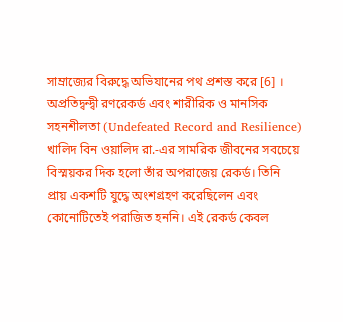সাম্রাজ্যের বিরুদ্ধে অভিযানের পথ প্রশস্ত করে [6] ।
অপ্রতিদ্বন্দ্বী রণরেকর্ড এবং শারীরিক ও মানসিক সহনশীলতা (Undefeated Record and Resilience)
খালিদ বিন ওয়ালিদ রা.-এর সামরিক জীবনের সবচেয়ে বিস্ময়কর দিক হলো তাঁর অপরাজেয় রেকর্ড। তিনি প্রায় একশটি যুদ্ধে অংশগ্রহণ করেছিলেন এবং কোনোটিতেই পরাজিত হননি। এই রেকর্ড কেবল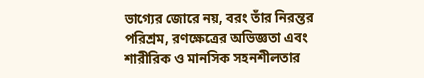ভাগ্যের জোরে নয়, বরং তাঁর নিরন্তর পরিশ্রম, রণক্ষেত্রের অভিজ্ঞতা এবং শারীরিক ও মানসিক সহনশীলতার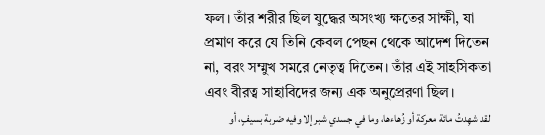ফল। তাঁর শরীর ছিল যুদ্ধের অসংখ্য ক্ষতের সাক্ষী, যা প্রমাণ করে যে তিনি কেবল পেছন থেকে আদেশ দিতেন না, বরং সম্মুখ সমরে নেতৃত্ব দিতেন। তাঁর এই সাহসিকতা এবং বীরত্ব সাহাবিদের জন্য এক অনুপ্রেরণা ছিল।
لقد شهِدتُ مائة معركة أو زُهاءها، وما في جسدي شبر إلا وفيه ضربة بسيفٍ، أو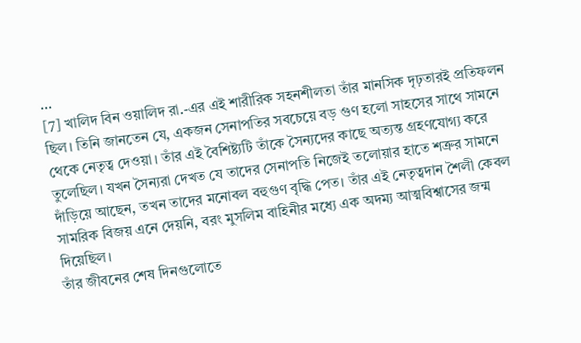...
[7] খালিদ বিন ওয়ালিদ রা.-এর এই শারীরিক সহনশীলতা তাঁর মানসিক দৃঢ়তারই প্রতিফলন ছিল। তিনি জানতেন যে, একজন সেনাপতির সবচেয়ে বড় গুণ হলো সাহসের সাথে সামনে থেকে নেতৃত্ব দেওয়া। তাঁর এই বৈশিষ্ট্যটি তাঁকে সৈন্যদের কাছে অত্যন্ত গ্রহণযোগ্য করে তুলেছিল। যখন সৈন্যরা দেখত যে তাদের সেনাপতি নিজেই তলোয়ার হাতে শত্রুর সামনে দাঁড়িয়ে আছেন, তখন তাদের মনোবল বহুগুণ বৃদ্ধি পেত। তাঁর এই নেতৃত্বদান শৈলী কেবল সামরিক বিজয় এনে দেয়নি, বরং মুসলিম বাহিনীর মধ্যে এক অদম্য আত্মবিশ্বাসের জন্ম দিয়েছিল।
তাঁর জীবনের শেষ দিনগুলোতে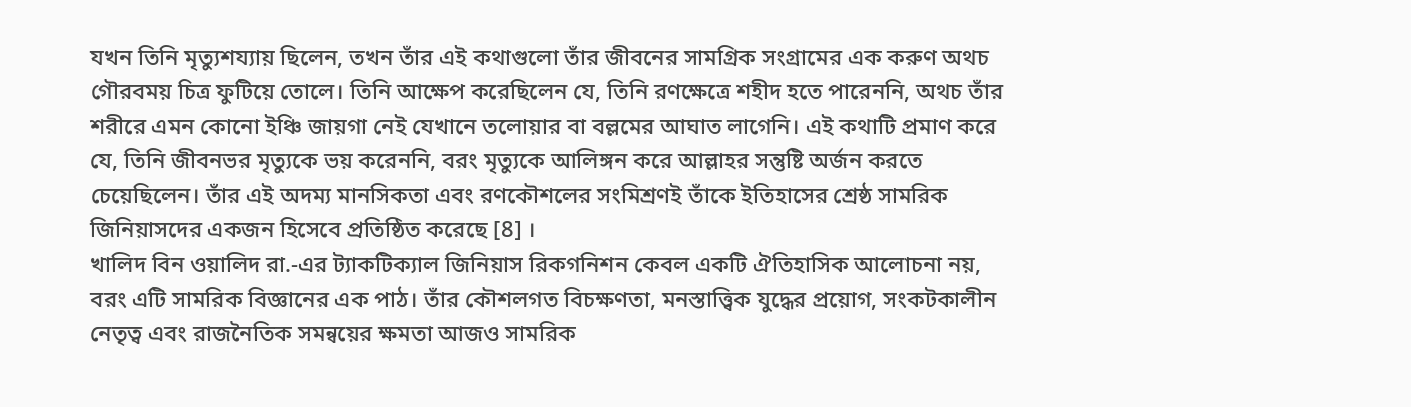যখন তিনি মৃত্যুশয্যায় ছিলেন, তখন তাঁর এই কথাগুলো তাঁর জীবনের সামগ্রিক সংগ্রামের এক করুণ অথচ গৌরবময় চিত্র ফুটিয়ে তোলে। তিনি আক্ষেপ করেছিলেন যে, তিনি রণক্ষেত্রে শহীদ হতে পারেননি, অথচ তাঁর শরীরে এমন কোনো ইঞ্চি জায়গা নেই যেখানে তলোয়ার বা বল্লমের আঘাত লাগেনি। এই কথাটি প্রমাণ করে যে, তিনি জীবনভর মৃত্যুকে ভয় করেননি, বরং মৃত্যুকে আলিঙ্গন করে আল্লাহর সন্তুষ্টি অর্জন করতে চেয়েছিলেন। তাঁর এই অদম্য মানসিকতা এবং রণকৌশলের সংমিশ্রণই তাঁকে ইতিহাসের শ্রেষ্ঠ সামরিক জিনিয়াসদের একজন হিসেবে প্রতিষ্ঠিত করেছে [8] ।
খালিদ বিন ওয়ালিদ রা.-এর ট্যাকটিক্যাল জিনিয়াস রিকগনিশন কেবল একটি ঐতিহাসিক আলোচনা নয়, বরং এটি সামরিক বিজ্ঞানের এক পাঠ। তাঁর কৌশলগত বিচক্ষণতা, মনস্তাত্ত্বিক যুদ্ধের প্রয়োগ, সংকটকালীন নেতৃত্ব এবং রাজনৈতিক সমন্বয়ের ক্ষমতা আজও সামরিক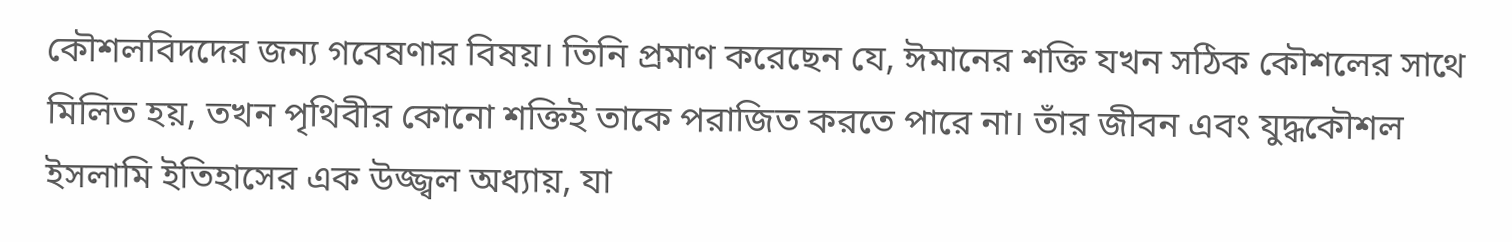কৌশলবিদদের জন্য গবেষণার বিষয়। তিনি প্রমাণ করেছেন যে, ঈমানের শক্তি যখন সঠিক কৌশলের সাথে মিলিত হয়, তখন পৃথিবীর কোনো শক্তিই তাকে পরাজিত করতে পারে না। তাঁর জীবন এবং যুদ্ধকৌশল ইসলামি ইতিহাসের এক উজ্জ্বল অধ্যায়, যা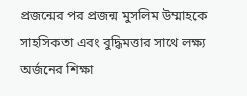প্রজন্মের পর প্রজন্ম মুসলিম উম্মাহকে সাহসিকতা এবং বুদ্ধিমত্তার সাথে লক্ষ্য অর্জনের শিক্ষা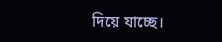দিয়ে যাচ্ছে।